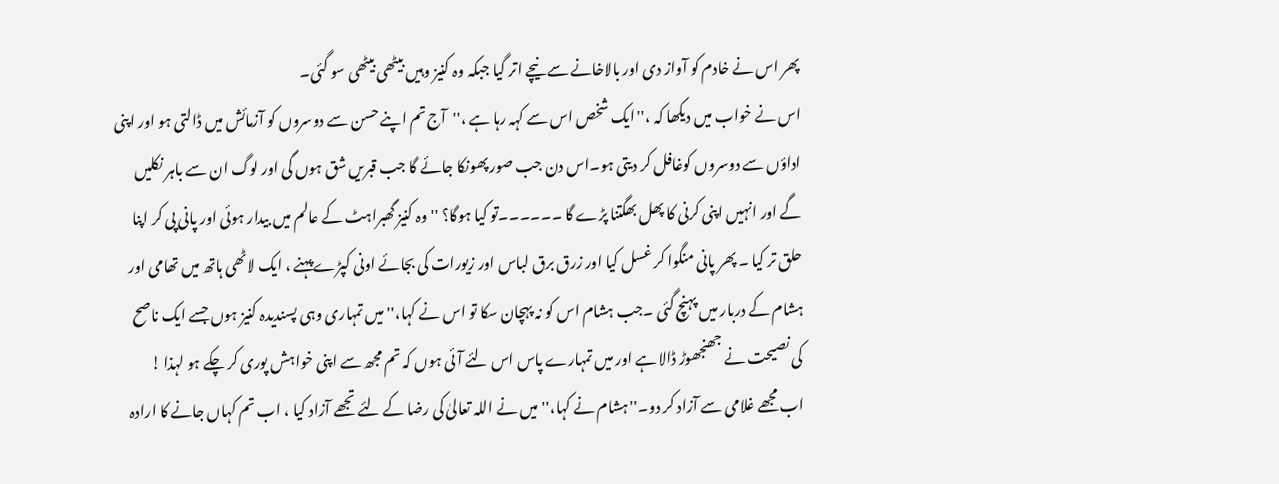پھر اس نے خادم کو آواز دی اور بالاخانے سے نیچے اتر گیا جبکہ وہ کنیز وہیں بیٹھی بیٹھی سو گئی۔
اس نے خواب میں دیکھا کہ ،''ایک شخص اس سے کہہ رہا ہے ،''آج تم اپنے حسن سے دوسروں کو آزمائش میں ڈالتی ہو اور اپنی اداؤں سے دوسروں کوغافل کر دیتی ہو۔اس دن جب صور پھونکا جائے گا جب قبریں شق ہوں گی اور لوگ ان سے باہر نکلیں گے اور انہیں اپنی کرنی کا پھل بھگتنا پڑے گا ۔۔۔۔۔۔تو کیا ہوگا؟ '' وہ کنیز گھبراہٹ کے عالم میں بیدار ہوئی اور پانی پی کر اپنا حلق تر کیا ۔ پھر پانی منگوا کر غسل کیا اور زرق برق لباس اور زیورات کی بجائے اونی کپڑے پہنے ، ایک لاٹھی ہاتھ میں تھامی اور ہشام کے دربار میں پہنچ گئی ۔جب ہشام اس کو نہ پہچان سکا تو اس نے کہا،''میں تمہاری وہی پسندیدہ کنیز ہوں جسے ایک ناصح کی نصیحت نے جھنجھوڑ ڈالا ہے اور میں تمہارے پاس اس لئے آئی ہوں کہ تم مجھ سے اپنی خواہش پوری کر چکے ہو لہذا ! اب مجھے غلامی سے آزاد کر دو۔''ہشام نے کہا،''میں نے اللہ تعالیٰ کی رضا کے لئے تجھے آزاد کیا ، اب تم کہاں جانے کا ارادہ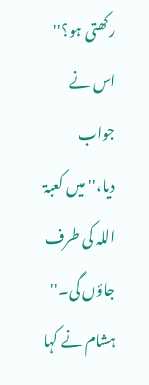رکھتی ہو؟'' اس نے جواب دیا،''میں کعبۃ اللہ کی طرف جاؤں گی۔'' ہشام نے کہا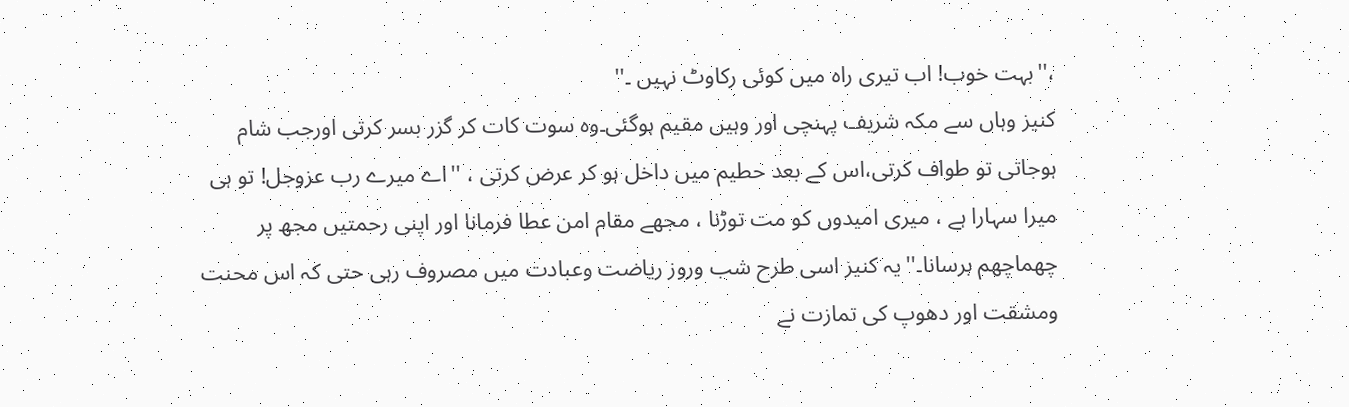،''بہت خوب! اب تیری راہ میں کوئی رکاوٹ نہیں ۔''
کنیز وہاں سے مکہ شریف پہنچی اور وہیں مقیم ہوگئی۔وہ سوت کات کر گزر بسر کرتی اورجب شام ہوجاتی تو طواف کرتی،اس کے بعد حطیم میں داخل ہو کر عرض کرتی ، ''اے میرے رب عزوجل! تو ہی میرا سہارا ہے ، میری امیدوں کو مت توڑنا ، مجھے مقام امن عطا فرمانا اور اپنی رحمتیں مجھ پر چھماچھم برسانا۔''یہ کنیز اسی طرح شب وروز ریاضت وعبادت میں مصروف رہی حتی کہ اس محنت ومشقت اور دھوپ کی تمازت نے